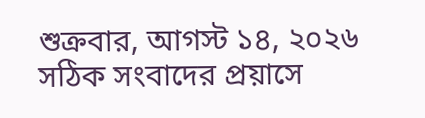শুক্রবার, আগস্ট ১৪, ২০২৬
সঠিক সংবাদের প্রয়াসে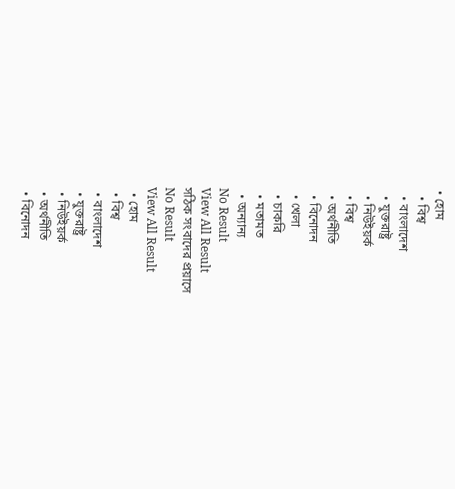• হোম
  • বিশ্ব
  • বাংলাদেশ
  • যুক্তরাষ্ট্র
  • নিউইয়র্ক
  • বিশ্ব
  • অর্থনীতি
  • বিনোদন
  • খেলা
  • চাকরি
  • মতামত
  • অন্যান্য
No Result
View All Result
সঠিক সংবাদের প্রয়াসে
No Result
View All Result
  • হোম
  • বিশ্ব
  • বাংলাদেশ
  • যুক্তরাষ্ট্র
  • নিউইয়র্ক
  • অর্থনীতি
  • বিনোদন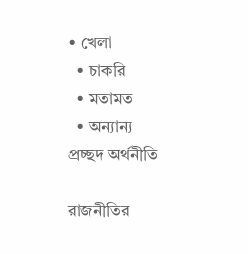• খেলা
  • চাকরি
  • মতামত
  • অন্যান্য
প্রচ্ছদ অর্থনীতি

রাজনীতির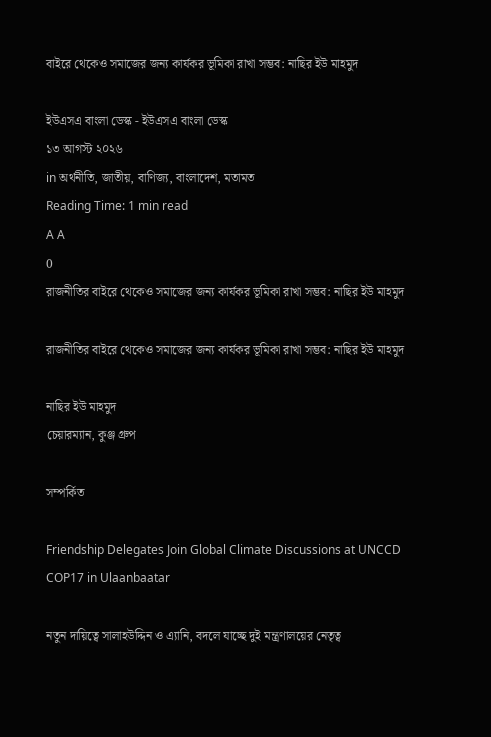বাইরে থেকেও সমাজের জন্য কার্যকর ভূমিকা রাখা সম্ভব: নাছির ইউ মাহমুদ

ইউএসএ বাংলা ডেস্ক - ইউএসএ বাংলা ডেস্ক
১৩ আগস্ট ২০২৬
in অর্থনীতি, জাতীয়, বাণিজ্য, বাংলাদেশ, মতামত
Reading Time: 1 min read
A A
0
রাজনীতির বাইরে থেকেও সমাজের জন্য কার্যকর ভূমিকা রাখা সম্ভব: নাছির ইউ মাহমুদ

রাজনীতির বাইরে থেকেও সমাজের জন্য কার্যকর ভূমিকা রাখা সম্ভব: নাছির ইউ মাহমুদ

নাছির ইউ মাহমুদ
চেয়ারম্যান, কুঞ্জ গ্রুপ

সম্পর্কিত

Friendship Delegates Join Global Climate Discussions at UNCCD COP17 in Ulaanbaatar

নতুন দায়িত্বে সালাহউদ্দিন ও এ্যানি, বদলে যাচ্ছে দুই মন্ত্রণালয়ের নেতৃত্ব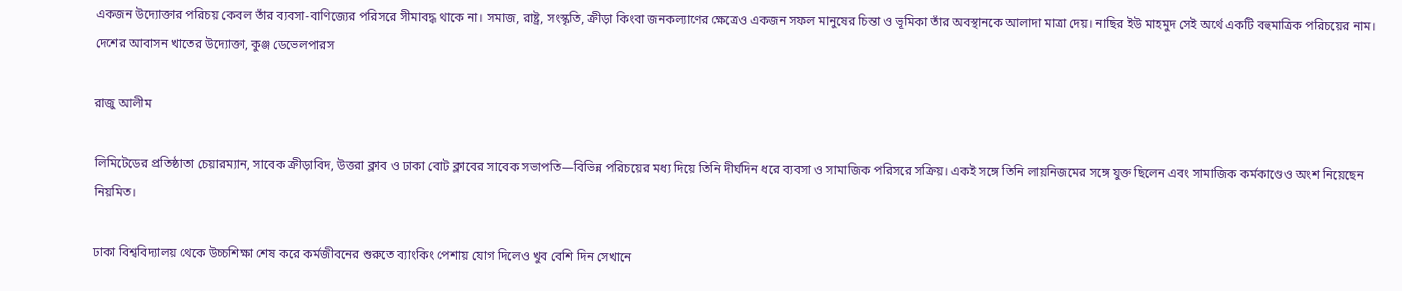একজন উদ্যোক্তার পরিচয় কেবল তাঁর ব্যবসা-বাণিজ্যের পরিসরে সীমাবদ্ধ থাকে না। সমাজ, রাষ্ট্র, সংস্কৃতি, ক্রীড়া কিংবা জনকল্যাণের ক্ষেত্রেও একজন সফল মানুষের চিন্তা ও ভূমিকা তাঁর অবস্থানকে আলাদা মাত্রা দেয়। নাছির ইউ মাহমুদ সেই অর্থে একটি বহুমাত্রিক পরিচয়ের নাম। দেশের আবাসন খাতের উদ্যোক্তা, কুঞ্জ ডেভেলপারস

রাজু আলীম

লিমিটেডের প্রতিষ্ঠাতা চেয়ারম্যান, সাবেক ক্রীড়াবিদ, উত্তরা ক্লাব ও ঢাকা বোট ক্লাবের সাবেক সভাপতি—বিভিন্ন পরিচয়ের মধ্য দিয়ে তিনি দীর্ঘদিন ধরে ব্যবসা ও সামাজিক পরিসরে সক্রিয়। একই সঙ্গে তিনি লায়নিজমের সঙ্গে যুক্ত ছিলেন এবং সামাজিক কর্মকাণ্ডেও অংশ নিয়েছেন নিয়মিত।

ঢাকা বিশ্ববিদ্যালয় থেকে উচ্চশিক্ষা শেষ করে কর্মজীবনের শুরুতে ব্যাংকিং পেশায় যোগ দিলেও খুব বেশি দিন সেখানে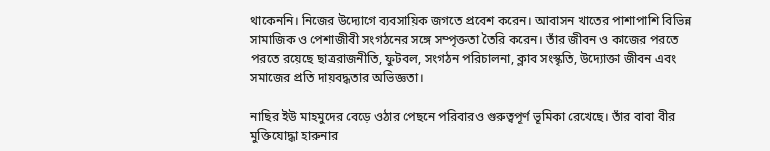থাকেননি। নিজের উদ্যোগে ব্যবসায়িক জগতে প্রবেশ করেন। আবাসন খাতের পাশাপাশি বিভিন্ন সামাজিক ও পেশাজীবী সংগঠনের সঙ্গে সম্পৃক্ততা তৈরি করেন। তাঁর জীবন ও কাজের পরতে পরতে রয়েছে ছাত্ররাজনীতি, ফুটবল, সংগঠন পরিচালনা, ক্লাব সংস্কৃতি, উদ্যোক্তা জীবন এবং সমাজের প্রতি দায়বদ্ধতার অভিজ্ঞতা।

নাছির ইউ মাহমুদের বেড়ে ওঠার পেছনে পরিবারও গুরুত্বপূর্ণ ভূমিকা রেখেছে। তাঁর বাবা বীর মুক্তিযোদ্ধা হারুনার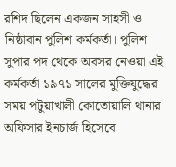রশিদ ছিলেন একজন সাহসী ও নিষ্ঠাবান পুলিশ কর্মকর্তা। পুলিশ সুপার পদ থেকে অবসর নেওয়া এই কর্মকর্তা ১৯৭১ সালের মুক্তিযুদ্ধের সময় পটুয়াখালী কোতোয়ালি থানার অফিসার ইনচার্জ হিসেবে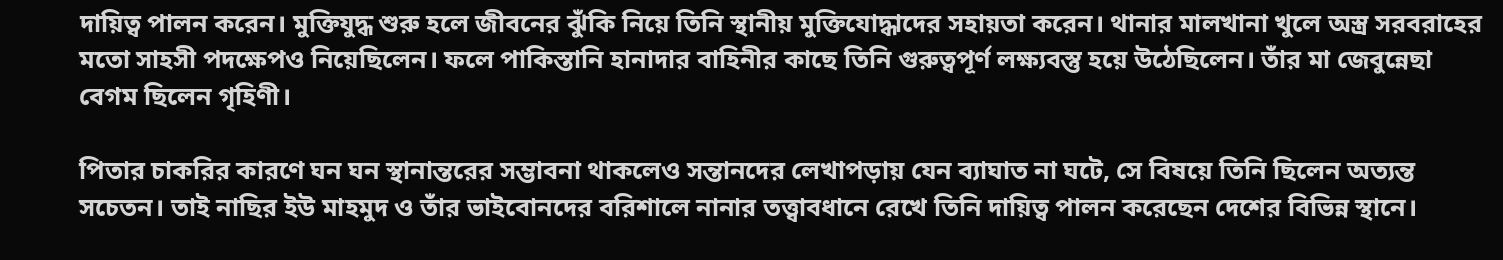দায়িত্ব পালন করেন। মুক্তিযুদ্ধ শুরু হলে জীবনের ঝুঁকি নিয়ে তিনি স্থানীয় মুক্তিযোদ্ধাদের সহায়তা করেন। থানার মালখানা খুলে অস্ত্র সরবরাহের মতো সাহসী পদক্ষেপও নিয়েছিলেন। ফলে পাকিস্তানি হানাদার বাহিনীর কাছে তিনি গুরুত্বপূর্ণ লক্ষ্যবস্তু হয়ে উঠেছিলেন। তাঁর মা জেবুন্নেছা বেগম ছিলেন গৃহিণী।

পিতার চাকরির কারণে ঘন ঘন স্থানান্তরের সম্ভাবনা থাকলেও সন্তানদের লেখাপড়ায় যেন ব্যাঘাত না ঘটে, সে বিষয়ে তিনি ছিলেন অত্যন্ত সচেতন। তাই নাছির ইউ মাহমুদ ও তাঁর ভাইবোনদের বরিশালে নানার তত্ত্বাবধানে রেখে তিনি দায়িত্ব পালন করেছেন দেশের বিভিন্ন স্থানে।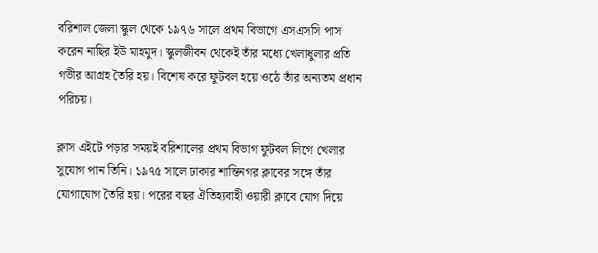বরিশাল জেলা স্কুল থেকে ১৯৭৬ সালে প্রথম বিভাগে এসএসসি পাস করেন নাছির ইউ মাহমুদ। স্কুলজীবন থেকেই তাঁর মধ্যে খেলাধুলার প্রতি গভীর আগ্রহ তৈরি হয়। বিশেষ করে ফুটবল হয়ে ওঠে তাঁর অন্যতম প্রধান পরিচয়।

ক্লাস এইটে পড়ার সময়ই বরিশালের প্রথম বিভাগ ফুটবল লিগে খেলার সুযোগ পান তিনি। ১৯৭৫ সালে ঢাকার শান্তিনগর ক্লাবের সঙ্গে তাঁর যোগাযোগ তৈরি হয়। পরের বছর ঐতিহ্যবাহী ওয়ারী ক্লাবে যোগ দিয়ে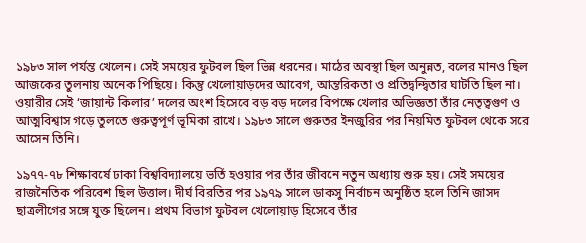১৯৮৩ সাল পর্যন্ত খেলেন। সেই সময়ের ফুটবল ছিল ভিন্ন ধরনের। মাঠের অবস্থা ছিল অনুন্নত, বলের মানও ছিল আজকের তুলনায় অনেক পিছিয়ে। কিন্তু খেলোয়াড়দের আবেগ, আন্তরিকতা ও প্রতিদ্বন্দ্বিতার ঘাটতি ছিল না। ওয়ারীর সেই ‘জায়ান্ট কিলার’ দলের অংশ হিসেবে বড় বড় দলের বিপক্ষে খেলার অভিজ্ঞতা তাঁর নেতৃত্বগুণ ও আত্মবিশ্বাস গড়ে তুলতে গুরুত্বপূর্ণ ভূমিকা রাখে। ১৯৮৩ সালে গুরুতর ইনজুরির পর নিয়মিত ফুটবল থেকে সরে আসেন তিনি।

১৯৭৭-৭৮ শিক্ষাবর্ষে ঢাকা বিশ্ববিদ্যালয়ে ভর্তি হওয়ার পর তাঁর জীবনে নতুন অধ্যায় শুরু হয়। সেই সময়ের রাজনৈতিক পরিবেশ ছিল উত্তাল। দীর্ঘ বিরতির পর ১৯৭৯ সালে ডাকসু নির্বাচন অনুষ্ঠিত হলে তিনি জাসদ ছাত্রলীগের সঙ্গে যুক্ত ছিলেন। প্রথম বিভাগ ফুটবল খেলোয়াড় হিসেবে তাঁর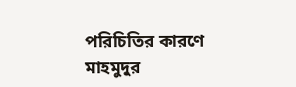পরিচিতির কারণে মাহমুদুর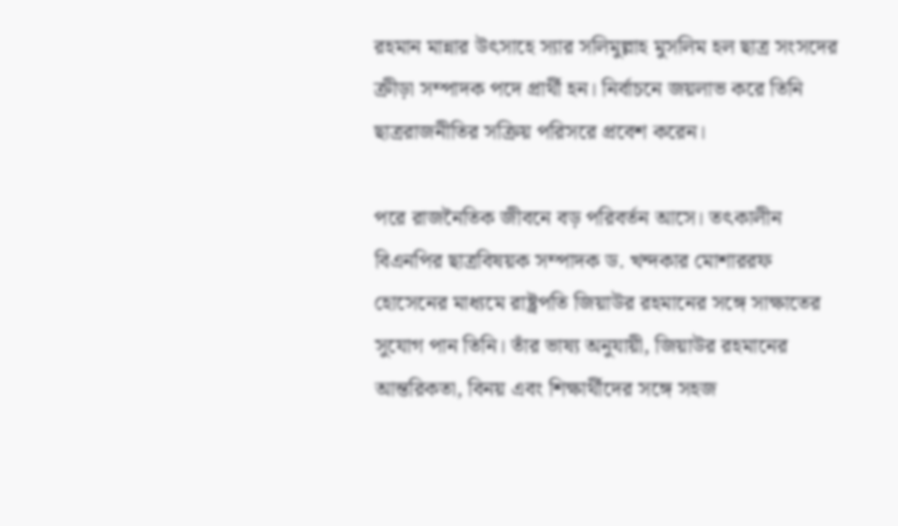রহমান মান্নার উৎসাহে স্যার সলিমুল্লাহ মুসলিম হল ছাত্র সংসদের ক্রীড়া সম্পাদক পদে প্রার্থী হন। নির্বাচনে জয়লাভ করে তিনি ছাত্ররাজনীতির সক্রিয় পরিসরে প্রবেশ করেন।

পরে রাজনৈতিক জীবনে বড় পরিবর্তন আসে। তৎকালীন বিএনপির ছাত্রবিষয়ক সম্পাদক ড. খন্দকার মোশাররফ হোসেনের মাধ্যমে রাষ্ট্রপতি জিয়াউর রহমানের সঙ্গে সাক্ষাতের সুযোগ পান তিনি। তাঁর ভাষ্য অনুযায়ী, জিয়াউর রহমানের আন্তরিকতা, বিনয় এবং শিক্ষার্থীদের সঙ্গে সহজ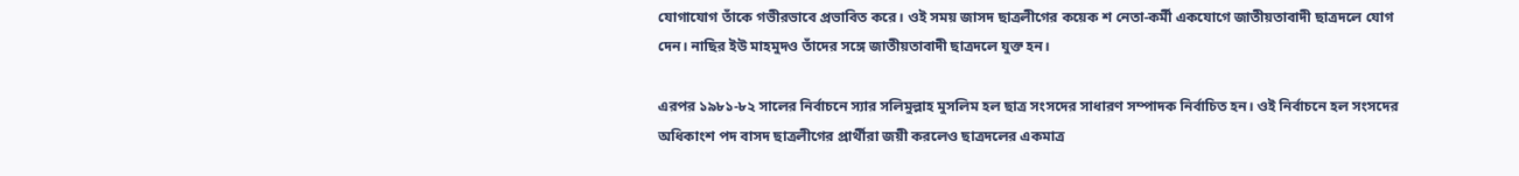যোগাযোগ তাঁকে গভীরভাবে প্রভাবিত করে। ওই সময় জাসদ ছাত্রলীগের কয়েক শ নেতা-কর্মী একযোগে জাতীয়তাবাদী ছাত্রদলে যোগ দেন। নাছির ইউ মাহমুদও তাঁদের সঙ্গে জাতীয়তাবাদী ছাত্রদলে যুক্ত হন।

এরপর ১৯৮১-৮২ সালের নির্বাচনে স্যার সলিমুল্লাহ মুসলিম হল ছাত্র সংসদের সাধারণ সম্পাদক নির্বাচিত হন। ওই নির্বাচনে হল সংসদের অধিকাংশ পদ বাসদ ছাত্রলীগের প্রার্থীরা জয়ী করলেও ছাত্রদলের একমাত্র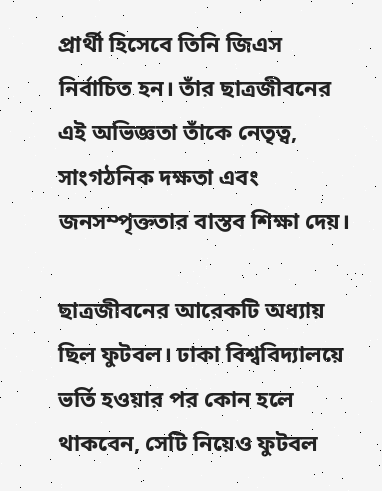প্রার্থী হিসেবে তিনি জিএস নির্বাচিত হন। তাঁর ছাত্রজীবনের এই অভিজ্ঞতা তাঁকে নেতৃত্ব, সাংগঠনিক দক্ষতা এবং জনসম্পৃক্ততার বাস্তব শিক্ষা দেয়।

ছাত্রজীবনের আরেকটি অধ্যায় ছিল ফুটবল। ঢাকা বিশ্ববিদ্যালয়ে ভর্তি হওয়ার পর কোন হলে থাকবেন, সেটি নিয়েও ফুটবল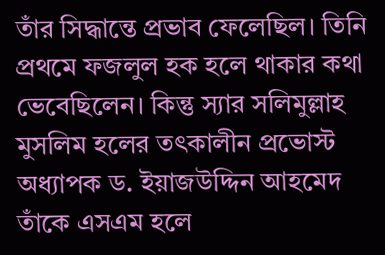তাঁর সিদ্ধান্তে প্রভাব ফেলেছিল। তিনি প্রথমে ফজলুল হক হলে থাকার কথা ভেবেছিলেন। কিন্তু স্যার সলিমুল্লাহ মুসলিম হলের তৎকালীন প্রভোস্ট অধ্যাপক ড. ইয়াজউদ্দিন আহমেদ তাঁকে এসএম হলে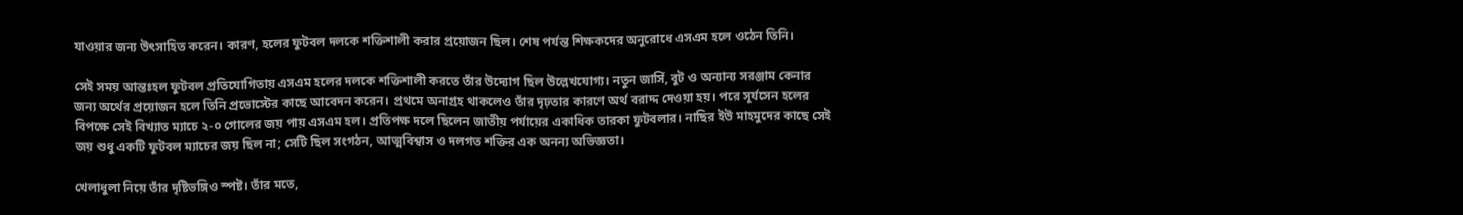যাওয়ার জন্য উৎসাহিত করেন। কারণ, হলের ফুটবল দলকে শক্তিশালী করার প্রয়োজন ছিল। শেষ পর্যন্ত শিক্ষকদের অনুরোধে এসএম হলে ওঠেন তিনি।

সেই সময় আন্তঃহল ফুটবল প্রতিযোগিতায় এসএম হলের দলকে শক্তিশালী করতে তাঁর উদ্যোগ ছিল উল্লেখযোগ্য। নতুন জার্সি, বুট ও অন্যান্য সরঞ্জাম কেনার জন্য অর্থের প্রয়োজন হলে তিনি প্রভোস্টের কাছে আবেদন করেন। প্রথমে অনাগ্রহ থাকলেও তাঁর দৃঢ়তার কারণে অর্থ বরাদ্দ দেওয়া হয়। পরে সূর্যসেন হলের বিপক্ষে সেই বিখ্যাত ম্যাচে ২-০ গোলের জয় পায় এসএম হল। প্রতিপক্ষ দলে ছিলেন জাতীয় পর্যায়ের একাধিক তারকা ফুটবলার। নাছির ইউ মাহমুদের কাছে সেই জয় শুধু একটি ফুটবল ম্যাচের জয় ছিল না; সেটি ছিল সংগঠন, আত্মবিশ্বাস ও দলগত শক্তির এক অনন্য অভিজ্ঞতা।

খেলাধুলা নিয়ে তাঁর দৃষ্টিভঙ্গিও স্পষ্ট। তাঁর মতে,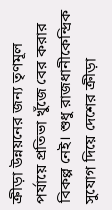ক্রীড়া উন্নয়নের জন্য তৃণমূল পর্যায়ে প্রতিভা খুঁজে বের করার বিকল্প নেই। শুধু রাজধানীকেন্দ্রিক সুযোগ দিয়ে দেশের ক্রীড়া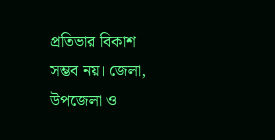প্রতিভার বিকাশ সম্ভব নয়। জেলা, উপজেলা ও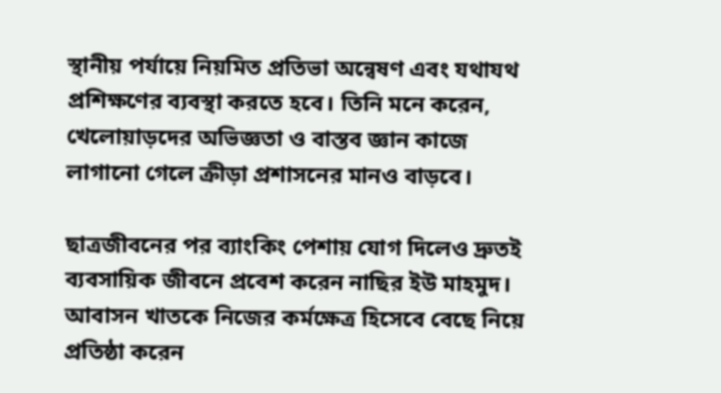স্থানীয় পর্যায়ে নিয়মিত প্রতিভা অন্বেষণ এবং যথাযথ প্রশিক্ষণের ব্যবস্থা করতে হবে। তিনি মনে করেন, খেলোয়াড়দের অভিজ্ঞতা ও বাস্তব জ্ঞান কাজে লাগানো গেলে ক্রীড়া প্রশাসনের মানও বাড়বে।

ছাত্রজীবনের পর ব্যাংকিং পেশায় যোগ দিলেও দ্রুতই ব্যবসায়িক জীবনে প্রবেশ করেন নাছির ইউ মাহমুদ। আবাসন খাতকে নিজের কর্মক্ষেত্র হিসেবে বেছে নিয়ে প্রতিষ্ঠা করেন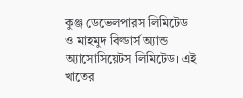কুঞ্জ ডেভেলপারস লিমিটেড ও মাহমুদ বিল্ডার্স অ্যান্ড অ্যাসোসিয়েটস লিমিটেড। এই খাতের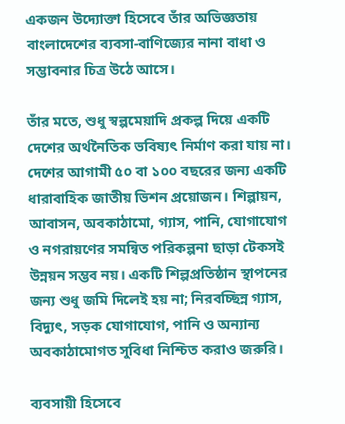একজন উদ্যোক্তা হিসেবে তাঁর অভিজ্ঞতায় বাংলাদেশের ব্যবসা-বাণিজ্যের নানা বাধা ও সম্ভাবনার চিত্র উঠে আসে।

তাঁর মতে, শুধু স্বল্পমেয়াদি প্রকল্প দিয়ে একটি দেশের অর্থনৈতিক ভবিষ্যৎ নির্মাণ করা যায় না। দেশের আগামী ৫০ বা ১০০ বছরের জন্য একটি ধারাবাহিক জাতীয় ভিশন প্রয়োজন। শিল্পায়ন, আবাসন, অবকাঠামো, গ্যাস, পানি, যোগাযোগ ও নগরায়ণের সমন্বিত পরিকল্পনা ছাড়া টেকসই উন্নয়ন সম্ভব নয়। একটি শিল্পপ্রতিষ্ঠান স্থাপনের জন্য শুধু জমি দিলেই হয় না; নিরবচ্ছিন্ন গ্যাস, বিদ্যুৎ, সড়ক যোগাযোগ, পানি ও অন্যান্য অবকাঠামোগত সুবিধা নিশ্চিত করাও জরুরি।

ব্যবসায়ী হিসেবে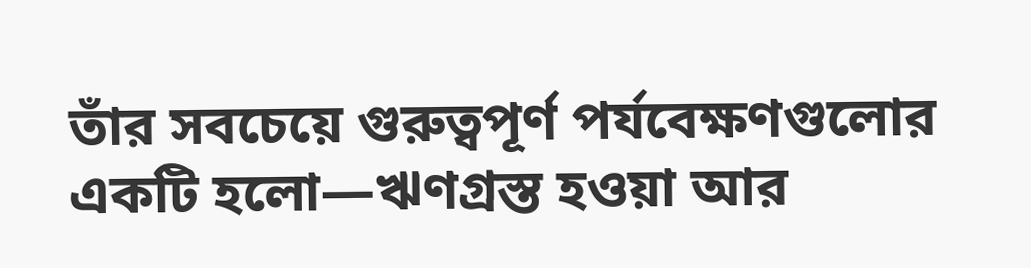তাঁর সবচেয়ে গুরুত্বপূর্ণ পর্যবেক্ষণগুলোর একটি হলো—ঋণগ্রস্ত হওয়া আর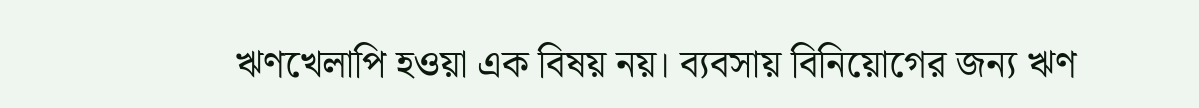ঋণখেলাপি হওয়া এক বিষয় নয়। ব্যবসায় বিনিয়োগের জন্য ঋণ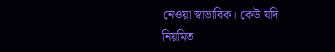নেওয়া স্বাভাবিক। কেউ যদি নিয়মিত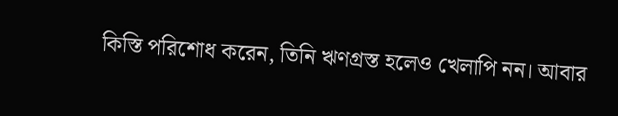কিস্তি পরিশোধ করেন, তিনি ঋণগ্রস্ত হলেও খেলাপি নন। আবার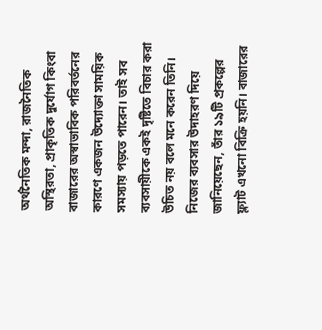অর্থনৈতিক মন্দা, রাজনৈতিক অস্থিরতা, প্রাকৃতিক দুর্যোগ কিংবা বাজারের অস্বাভাবিক পরিবর্তনের কারণে একজন উদ্যোক্তা সাময়িক সমস্যায় পড়তে পারেন। তাই সব ব্যবসায়ীকে একই দৃষ্টিতে বিচার করা উচিত নয় বলে মনে করেন তিনি। নিজের ব্যবসার উদাহরণ দিয়ে জানিয়েছেন, তাঁর ১৯টি প্রকল্পের ফ্ল্যাট এখনো বিক্রি হয়নি। বাজারের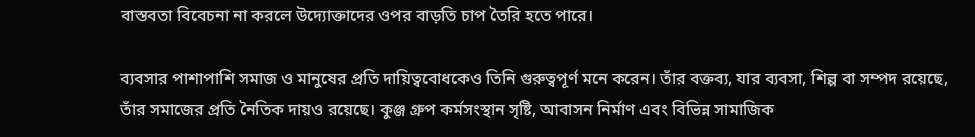বাস্তবতা বিবেচনা না করলে উদ্যোক্তাদের ওপর বাড়তি চাপ তৈরি হতে পারে।

ব্যবসার পাশাপাশি সমাজ ও মানুষের প্রতি দায়িত্ববোধকেও তিনি গুরুত্বপূর্ণ মনে করেন। তাঁর বক্তব্য, যার ব্যবসা, শিল্প বা সম্পদ রয়েছে, তাঁর সমাজের প্রতি নৈতিক দায়ও রয়েছে। কুঞ্জ গ্রুপ কর্মসংস্থান সৃষ্টি, আবাসন নির্মাণ এবং বিভিন্ন সামাজিক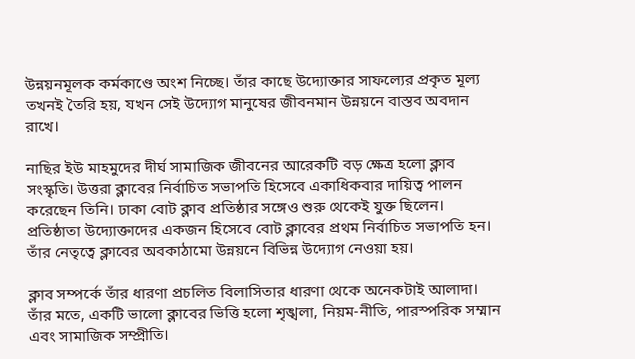উন্নয়নমূলক কর্মকাণ্ডে অংশ নিচ্ছে। তাঁর কাছে উদ্যোক্তার সাফল্যের প্রকৃত মূল্য তখনই তৈরি হয়, যখন সেই উদ্যোগ মানুষের জীবনমান উন্নয়নে বাস্তব অবদান রাখে।

নাছির ইউ মাহমুদের দীর্ঘ সামাজিক জীবনের আরেকটি বড় ক্ষেত্র হলো ক্লাব সংস্কৃতি। উত্তরা ক্লাবের নির্বাচিত সভাপতি হিসেবে একাধিকবার দায়িত্ব পালন করেছেন তিনি। ঢাকা বোট ক্লাব প্রতিষ্ঠার সঙ্গেও শুরু থেকেই যুক্ত ছিলেন। প্রতিষ্ঠাতা উদ্যোক্তাদের একজন হিসেবে বোট ক্লাবের প্রথম নির্বাচিত সভাপতি হন। তাঁর নেতৃত্বে ক্লাবের অবকাঠামো উন্নয়নে বিভিন্ন উদ্যোগ নেওয়া হয়।

ক্লাব সম্পর্কে তাঁর ধারণা প্রচলিত বিলাসিতার ধারণা থেকে অনেকটাই আলাদা। তাঁর মতে, একটি ভালো ক্লাবের ভিত্তি হলো শৃঙ্খলা, নিয়ম-নীতি, পারস্পরিক সম্মান এবং সামাজিক সম্প্রীতি।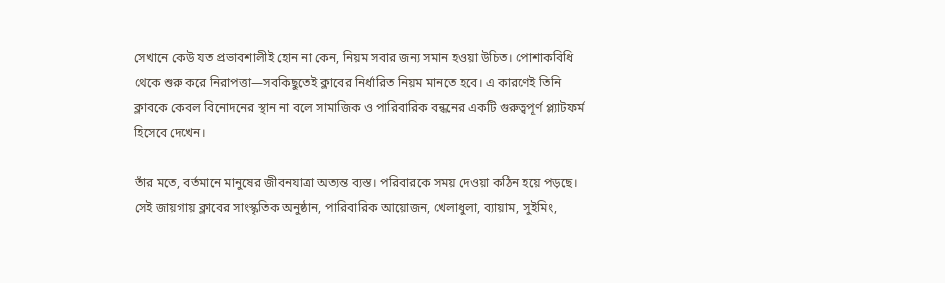সেখানে কেউ যত প্রভাবশালীই হোন না কেন, নিয়ম সবার জন্য সমান হওয়া উচিত। পোশাকবিধি থেকে শুরু করে নিরাপত্তা—সবকিছুতেই ক্লাবের নির্ধারিত নিয়ম মানতে হবে। এ কারণেই তিনি ক্লাবকে কেবল বিনোদনের স্থান না বলে সামাজিক ও পারিবারিক বন্ধনের একটি গুরুত্বপূর্ণ প্ল্যাটফর্ম হিসেবে দেখেন।

তাঁর মতে, বর্তমানে মানুষের জীবনযাত্রা অত্যন্ত ব্যস্ত। পরিবারকে সময় দেওয়া কঠিন হয়ে পড়ছে। সেই জায়গায় ক্লাবের সাংস্কৃতিক অনুষ্ঠান, পারিবারিক আয়োজন, খেলাধুলা, ব্যায়াম, সুইমিং,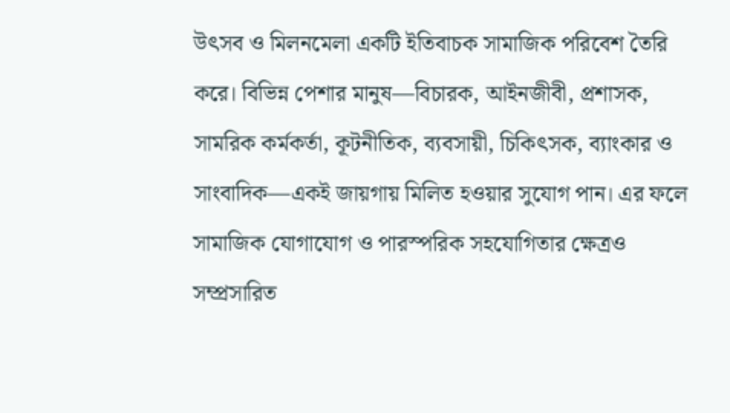উৎসব ও মিলনমেলা একটি ইতিবাচক সামাজিক পরিবেশ তৈরি করে। বিভিন্ন পেশার মানুষ—বিচারক, আইনজীবী, প্রশাসক, সামরিক কর্মকর্তা, কূটনীতিক, ব্যবসায়ী, চিকিৎসক, ব্যাংকার ও সাংবাদিক—একই জায়গায় মিলিত হওয়ার সুযোগ পান। এর ফলে সামাজিক যোগাযোগ ও পারস্পরিক সহযোগিতার ক্ষেত্রও সম্প্রসারিত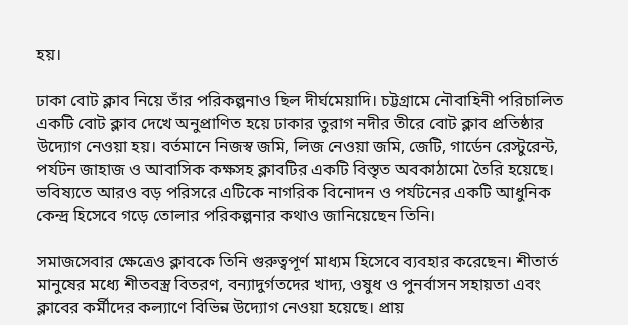হয়।

ঢাকা বোট ক্লাব নিয়ে তাঁর পরিকল্পনাও ছিল দীর্ঘমেয়াদি। চট্টগ্রামে নৌবাহিনী পরিচালিত একটি বোট ক্লাব দেখে অনুপ্রাণিত হয়ে ঢাকার তুরাগ নদীর তীরে বোট ক্লাব প্রতিষ্ঠার উদ্যোগ নেওয়া হয়। বর্তমানে নিজস্ব জমি, লিজ নেওয়া জমি, জেটি, গার্ডেন রেস্টুরেন্ট, পর্যটন জাহাজ ও আবাসিক কক্ষসহ ক্লাবটির একটি বিস্তৃত অবকাঠামো তৈরি হয়েছে। ভবিষ্যতে আরও বড় পরিসরে এটিকে নাগরিক বিনোদন ও পর্যটনের একটি আধুনিক কেন্দ্র হিসেবে গড়ে তোলার পরিকল্পনার কথাও জানিয়েছেন তিনি।

সমাজসেবার ক্ষেত্রেও ক্লাবকে তিনি গুরুত্বপূর্ণ মাধ্যম হিসেবে ব্যবহার করেছেন। শীতার্ত মানুষের মধ্যে শীতবস্ত্র বিতরণ, বন্যাদুর্গতদের খাদ্য, ওষুধ ও পুনর্বাসন সহায়তা এবং ক্লাবের কর্মীদের কল্যাণে বিভিন্ন উদ্যোগ নেওয়া হয়েছে। প্রায়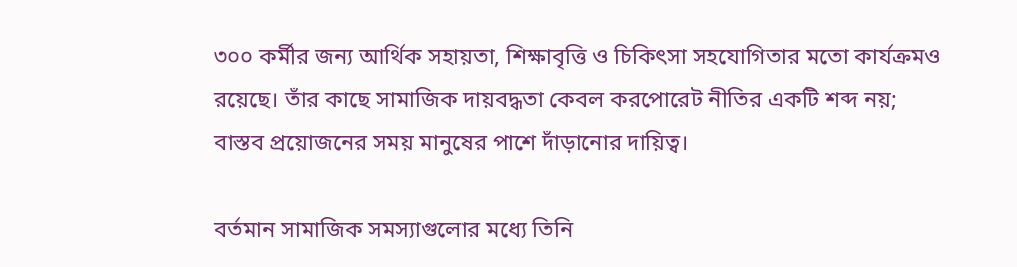৩০০ কর্মীর জন্য আর্থিক সহায়তা, শিক্ষাবৃত্তি ও চিকিৎসা সহযোগিতার মতো কার্যক্রমও রয়েছে। তাঁর কাছে সামাজিক দায়বদ্ধতা কেবল করপোরেট নীতির একটি শব্দ নয়; বাস্তব প্রয়োজনের সময় মানুষের পাশে দাঁড়ানোর দায়িত্ব।

বর্তমান সামাজিক সমস্যাগুলোর মধ্যে তিনি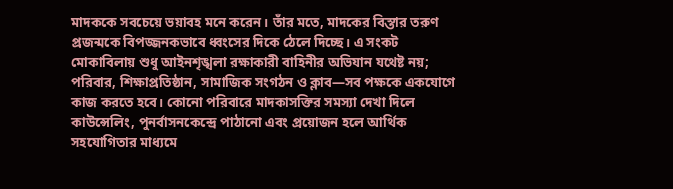মাদককে সবচেয়ে ভয়াবহ মনে করেন। তাঁর মতে, মাদকের বিস্তার তরুণ প্রজন্মকে বিপজ্জনকভাবে ধ্বংসের দিকে ঠেলে দিচ্ছে। এ সংকট মোকাবিলায় শুধু আইনশৃঙ্খলা রক্ষাকারী বাহিনীর অভিযান যথেষ্ট নয়; পরিবার, শিক্ষাপ্রতিষ্ঠান, সামাজিক সংগঠন ও ক্লাব—সব পক্ষকে একযোগে কাজ করতে হবে। কোনো পরিবারে মাদকাসক্তির সমস্যা দেখা দিলে কাউন্সেলিং, পুনর্বাসনকেন্দ্রে পাঠানো এবং প্রয়োজন হলে আর্থিক সহযোগিতার মাধ্যমে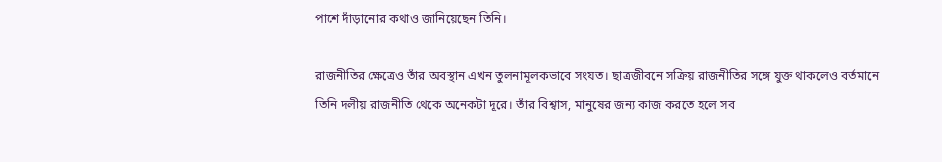পাশে দাঁড়ানোর কথাও জানিয়েছেন তিনি।

রাজনীতির ক্ষেত্রেও তাঁর অবস্থান এখন তুলনামূলকভাবে সংযত। ছাত্রজীবনে সক্রিয় রাজনীতির সঙ্গে যুক্ত থাকলেও বর্তমানে তিনি দলীয় রাজনীতি থেকে অনেকটা দূরে। তাঁর বিশ্বাস, মানুষের জন্য কাজ করতে হলে সব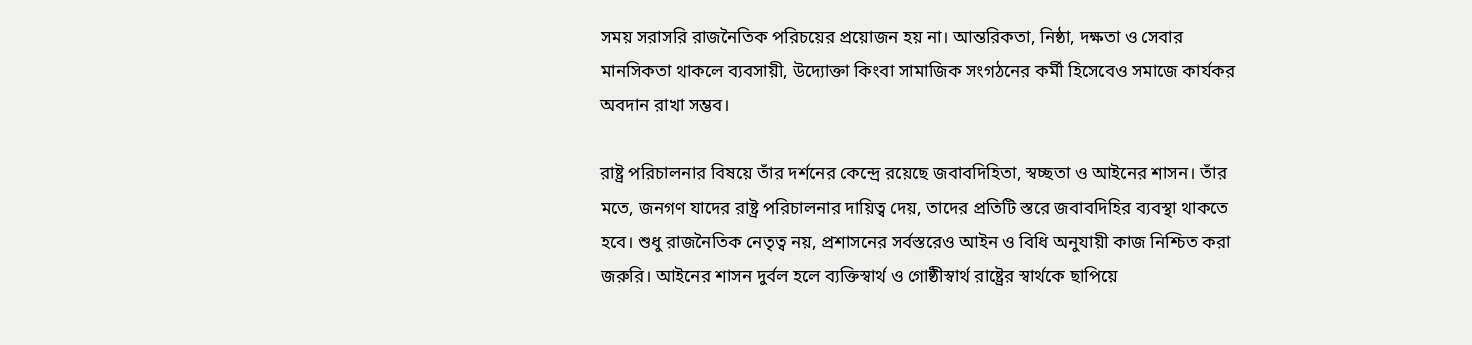সময় সরাসরি রাজনৈতিক পরিচয়ের প্রয়োজন হয় না। আন্তরিকতা, নিষ্ঠা, দক্ষতা ও সেবার মানসিকতা থাকলে ব্যবসায়ী, উদ্যোক্তা কিংবা সামাজিক সংগঠনের কর্মী হিসেবেও সমাজে কার্যকর অবদান রাখা সম্ভব।

রাষ্ট্র পরিচালনার বিষয়ে তাঁর দর্শনের কেন্দ্রে রয়েছে জবাবদিহিতা, স্বচ্ছতা ও আইনের শাসন। তাঁর মতে, জনগণ যাদের রাষ্ট্র পরিচালনার দায়িত্ব দেয়, তাদের প্রতিটি স্তরে জবাবদিহির ব্যবস্থা থাকতে হবে। শুধু রাজনৈতিক নেতৃত্ব নয়, প্রশাসনের সর্বস্তরেও আইন ও বিধি অনুযায়ী কাজ নিশ্চিত করা জরুরি। আইনের শাসন দুর্বল হলে ব্যক্তিস্বার্থ ও গোষ্ঠীস্বার্থ রাষ্ট্রের স্বার্থকে ছাপিয়ে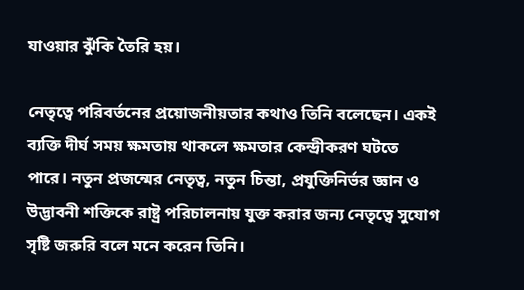যাওয়ার ঝুঁকি তৈরি হয়।

নেতৃত্বে পরিবর্তনের প্রয়োজনীয়তার কথাও তিনি বলেছেন। একই ব্যক্তি দীর্ঘ সময় ক্ষমতায় থাকলে ক্ষমতার কেন্দ্রীকরণ ঘটতে পারে। নতুন প্রজন্মের নেতৃত্ব, নতুন চিন্তা, প্রযুক্তিনির্ভর জ্ঞান ও উদ্ভাবনী শক্তিকে রাষ্ট্র পরিচালনায় যুক্ত করার জন্য নেতৃত্বে সুযোগ সৃষ্টি জরুরি বলে মনে করেন তিনি।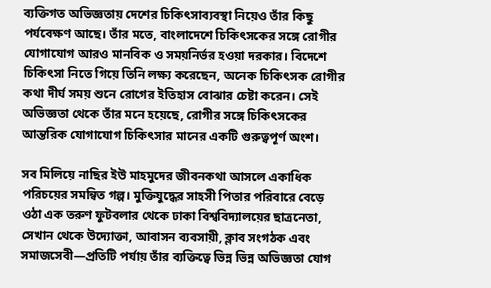ব্যক্তিগত অভিজ্ঞতায় দেশের চিকিৎসাব্যবস্থা নিয়েও তাঁর কিছু পর্যবেক্ষণ আছে। তাঁর মতে, বাংলাদেশে চিকিৎসকের সঙ্গে রোগীর যোগাযোগ আরও মানবিক ও সময়নির্ভর হওয়া দরকার। বিদেশে চিকিৎসা নিতে গিয়ে তিনি লক্ষ্য করেছেন, অনেক চিকিৎসক রোগীর কথা দীর্ঘ সময় শুনে রোগের ইতিহাস বোঝার চেষ্টা করেন। সেই অভিজ্ঞতা থেকে তাঁর মনে হয়েছে, রোগীর সঙ্গে চিকিৎসকের আন্তরিক যোগাযোগ চিকিৎসার মানের একটি গুরুত্বপূর্ণ অংশ।

সব মিলিয়ে নাছির ইউ মাহমুদের জীবনকথা আসলে একাধিক পরিচয়ের সমন্বিত গল্প। মুক্তিযুদ্ধের সাহসী পিতার পরিবারে বেড়ে ওঠা এক তরুণ ফুটবলার থেকে ঢাকা বিশ্ববিদ্যালয়ের ছাত্রনেতা, সেখান থেকে উদ্যোক্তা, আবাসন ব্যবসায়ী, ক্লাব সংগঠক এবং সমাজসেবী—প্রতিটি পর্যায় তাঁর ব্যক্তিত্বে ভিন্ন ভিন্ন অভিজ্ঞতা যোগ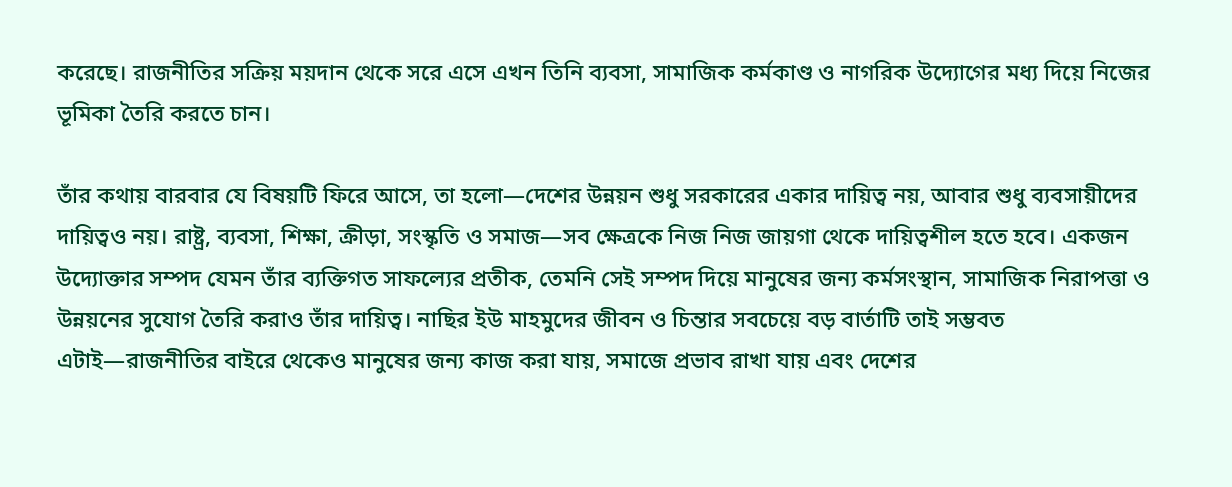করেছে। রাজনীতির সক্রিয় ময়দান থেকে সরে এসে এখন তিনি ব্যবসা, সামাজিক কর্মকাণ্ড ও নাগরিক উদ্যোগের মধ্য দিয়ে নিজের ভূমিকা তৈরি করতে চান।

তাঁর কথায় বারবার যে বিষয়টি ফিরে আসে, তা হলো—দেশের উন্নয়ন শুধু সরকারের একার দায়িত্ব নয়, আবার শুধু ব্যবসায়ীদের দায়িত্বও নয়। রাষ্ট্র, ব্যবসা, শিক্ষা, ক্রীড়া, সংস্কৃতি ও সমাজ—সব ক্ষেত্রকে নিজ নিজ জায়গা থেকে দায়িত্বশীল হতে হবে। একজন উদ্যোক্তার সম্পদ যেমন তাঁর ব্যক্তিগত সাফল্যের প্রতীক, তেমনি সেই সম্পদ দিয়ে মানুষের জন্য কর্মসংস্থান, সামাজিক নিরাপত্তা ও উন্নয়নের সুযোগ তৈরি করাও তাঁর দায়িত্ব। নাছির ইউ মাহমুদের জীবন ও চিন্তার সবচেয়ে বড় বার্তাটি তাই সম্ভবত এটাই—রাজনীতির বাইরে থেকেও মানুষের জন্য কাজ করা যায়, সমাজে প্রভাব রাখা যায় এবং দেশের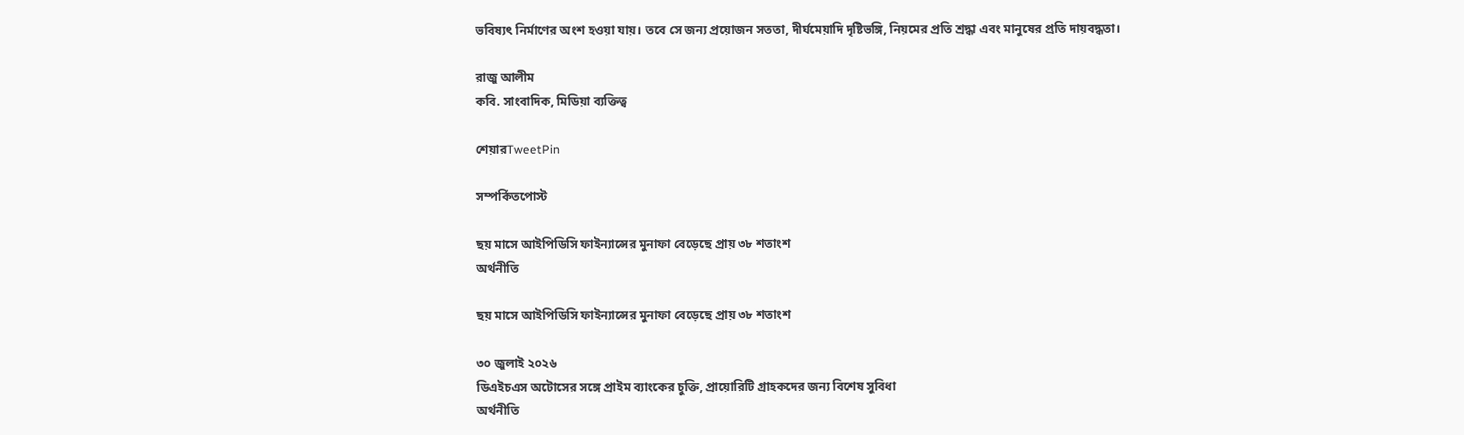ভবিষ্যৎ নির্মাণের অংশ হওয়া যায়। তবে সে জন্য প্রয়োজন সততা, দীর্ঘমেয়াদি দৃষ্টিভঙ্গি, নিয়মের প্রতি শ্রদ্ধা এবং মানুষের প্রতি দায়বদ্ধতা।

রাজু আলীম
কবি. সাংবাদিক, মিডিয়া ব্যক্তিত্ব

শেয়ারTweetPin

সম্পর্কিতপোস্ট

ছয় মাসে আইপিডিসি ফাইন্যান্সের মুনাফা বেড়েছে প্রায় ৩৮ শতাংশ
অর্থনীতি

ছয় মাসে আইপিডিসি ফাইন্যান্সের মুনাফা বেড়েছে প্রায় ৩৮ শতাংশ

৩০ জুলাই ২০২৬
ডিএইচএস অটোসের সঙ্গে প্রাইম ব্যাংকের চুক্তি, প্রায়োরিটি গ্রাহকদের জন্য বিশেষ সুবিধা
অর্থনীতি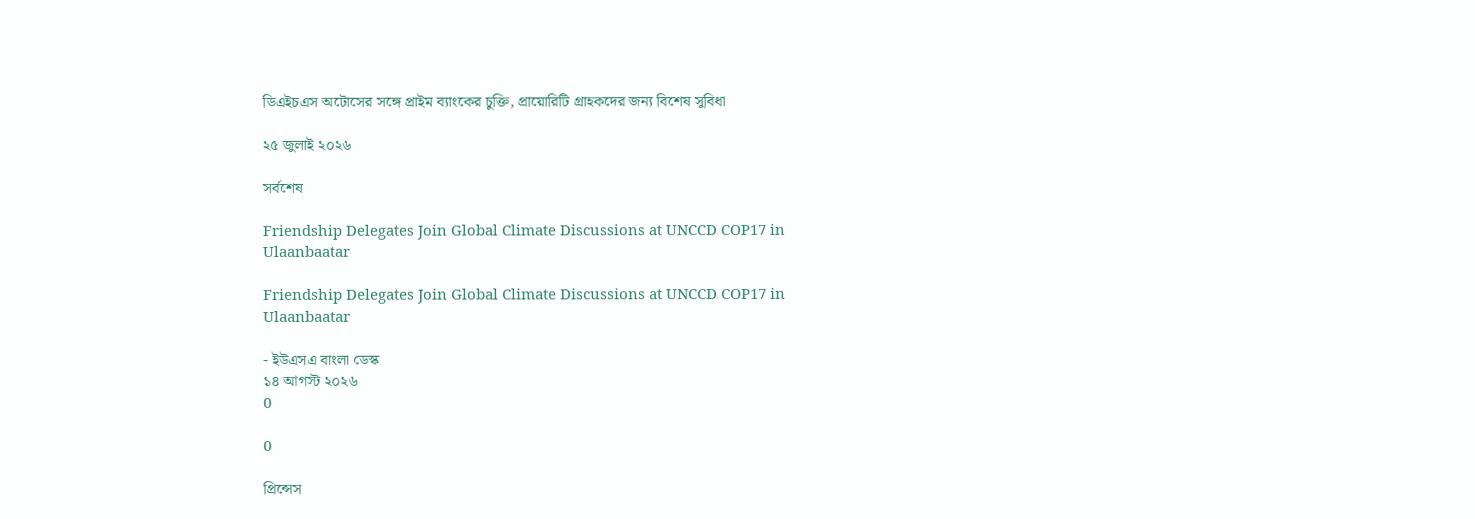ডিএইচএস অটোসের সঙ্গে প্রাইম ব্যাংকের চুক্তি, প্রায়োরিটি গ্রাহকদের জন্য বিশেষ সুবিধা

২৫ জুলাই ২০২৬

সর্বশেষ

Friendship Delegates Join Global Climate Discussions at UNCCD COP17 in Ulaanbaatar

Friendship Delegates Join Global Climate Discussions at UNCCD COP17 in Ulaanbaatar

- ইউএসএ বাংলা ডেস্ক
১৪ আগস্ট ২০২৬
0

0

প্রিন্সেস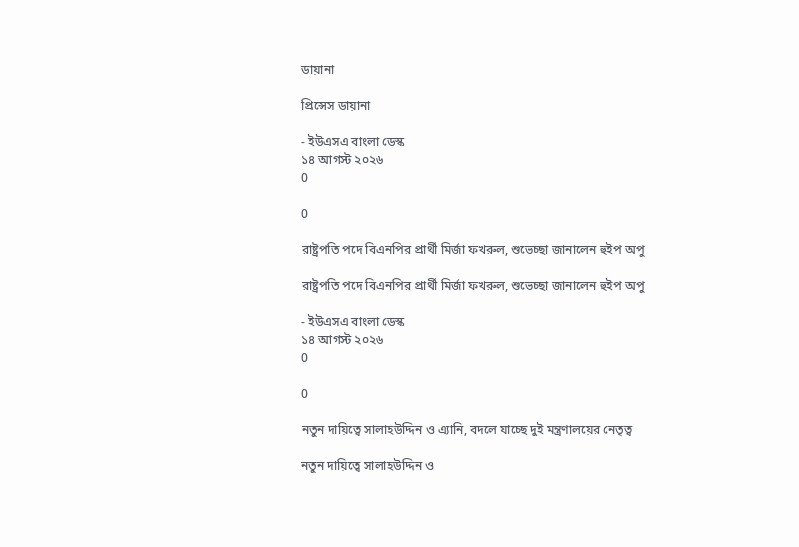ডায়ানা

প্রিন্সেস ডায়ানা

- ইউএসএ বাংলা ডেস্ক
১৪ আগস্ট ২০২৬
0

0

রাষ্ট্রপতি পদে বিএনপির প্রার্থী মির্জা ফখরুল, শুভেচ্ছা জানালেন হুইপ অপু

রাষ্ট্রপতি পদে বিএনপির প্রার্থী মির্জা ফখরুল, শুভেচ্ছা জানালেন হুইপ অপু

- ইউএসএ বাংলা ডেস্ক
১৪ আগস্ট ২০২৬
0

0

নতুন দায়িত্বে সালাহউদ্দিন ও এ্যানি, বদলে যাচ্ছে দুই মন্ত্রণালয়ের নেতৃত্ব

নতুন দায়িত্বে সালাহউদ্দিন ও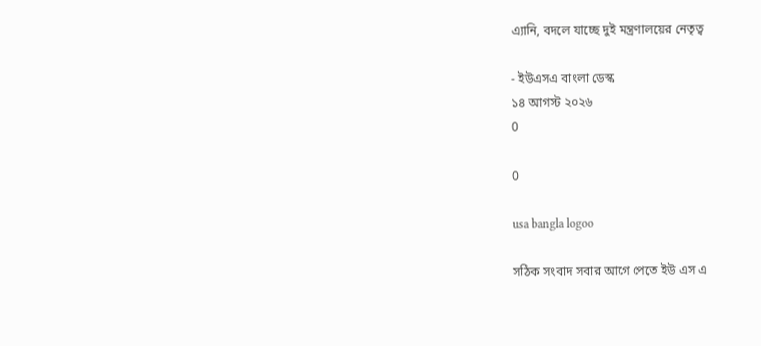এ্যানি, বদলে যাচ্ছে দুই মন্ত্রণালয়ের নেতৃত্ব

- ইউএসএ বাংলা ডেস্ক
১৪ আগস্ট ২০২৬
0

0

usa bangla logoo

সঠিক সংবাদ সবার আগে পেতে ইউ এস এ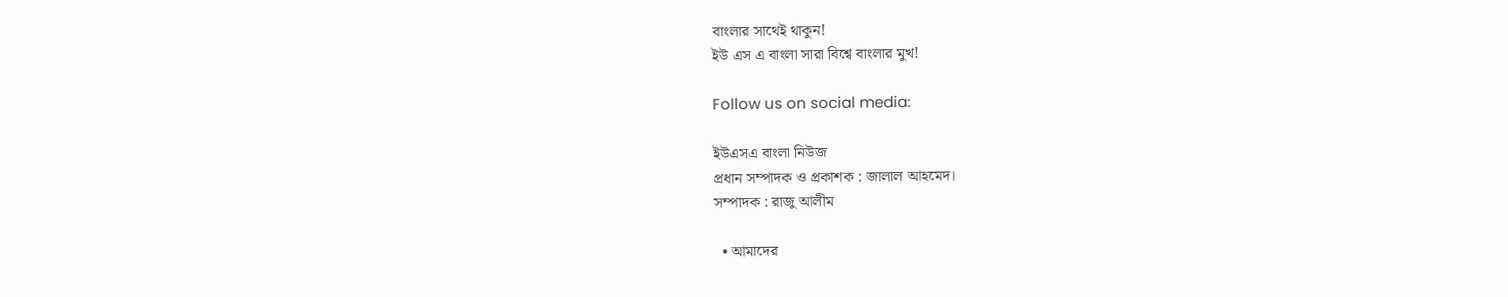বাংলার সাথেই থাকুন!
ইউ এস এ বাংলা সারা বিশ্বে বাংলার মুখ!

Follow us on social media:

ইউএসএ বাংলা নিউজ
প্রধান সম্পাদক ও প্রকাশক : জালাল আহমেদ।
সম্পাদক : রাজু আলীম

  • আমাদের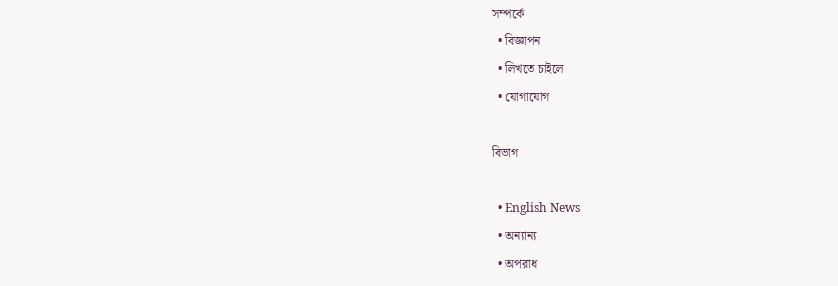সম্পর্কে
  • বিজ্ঞাপন
  • লিখতে চাইলে
  • যোগাযোগ

বিভাগ

  • English News
  • অন্যান্য
  • অপরাধ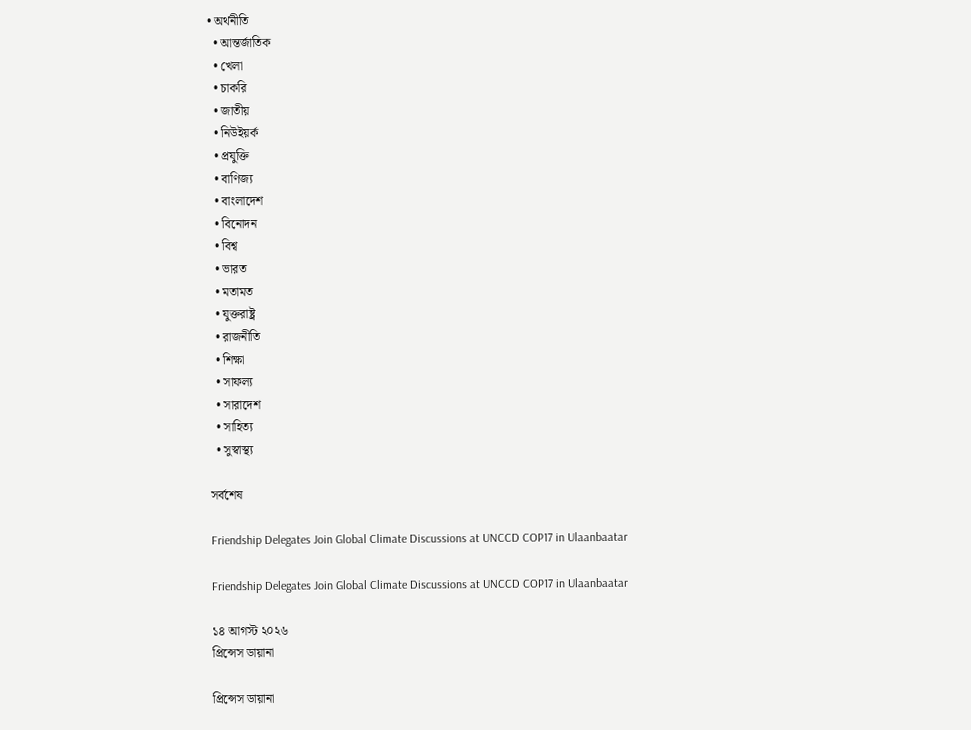• অর্থনীতি
  • আন্তর্জাতিক
  • খেলা
  • চাকরি
  • জাতীয়
  • নিউইয়র্ক
  • প্রযুক্তি
  • বাণিজ্য
  • বাংলাদেশ
  • বিনোদন
  • বিশ্ব
  • ভারত
  • মতামত
  • যুক্তরাষ্ট্র
  • রাজনীতি
  • শিক্ষা
  • সাফল্য
  • সারাদেশ
  • সাহিত্য
  • সুস্বাস্থ্য

সর্বশেষ

Friendship Delegates Join Global Climate Discussions at UNCCD COP17 in Ulaanbaatar

Friendship Delegates Join Global Climate Discussions at UNCCD COP17 in Ulaanbaatar

১৪ আগস্ট ২০২৬
প্রিন্সেস ডায়ানা

প্রিন্সেস ডায়ানা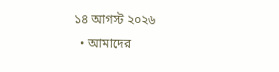১৪ আগস্ট ২০২৬
  • আমাদের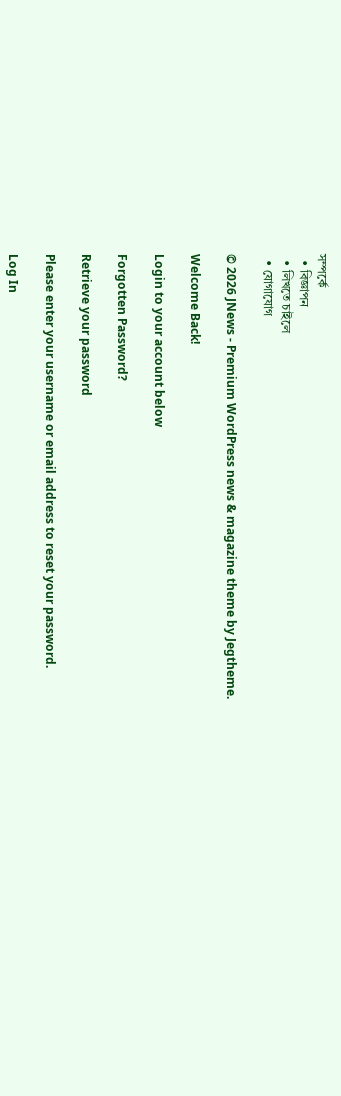সম্পর্কে
  • বিজ্ঞাপন
  • লিখতে চাইলে
  • যোগাযোগ

© 2026 JNews - Premium WordPress news & magazine theme by Jegtheme.

Welcome Back!

Login to your account below

Forgotten Password?

Retrieve your password

Please enter your username or email address to reset your password.

Log In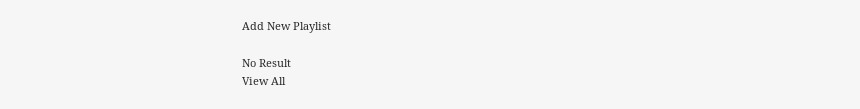Add New Playlist

No Result
View All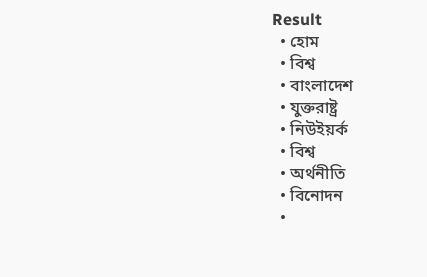Result
  • হোম
  • বিশ্ব
  • বাংলাদেশ
  • যুক্তরাষ্ট্র
  • নিউইয়র্ক
  • বিশ্ব
  • অর্থনীতি
  • বিনোদন
  •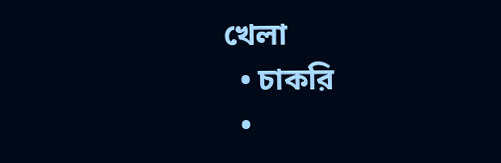খেলা
  • চাকরি
  •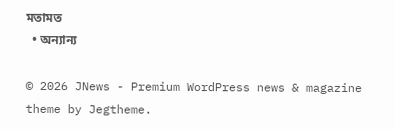মতামত
  • অন্যান্য

© 2026 JNews - Premium WordPress news & magazine theme by Jegtheme.